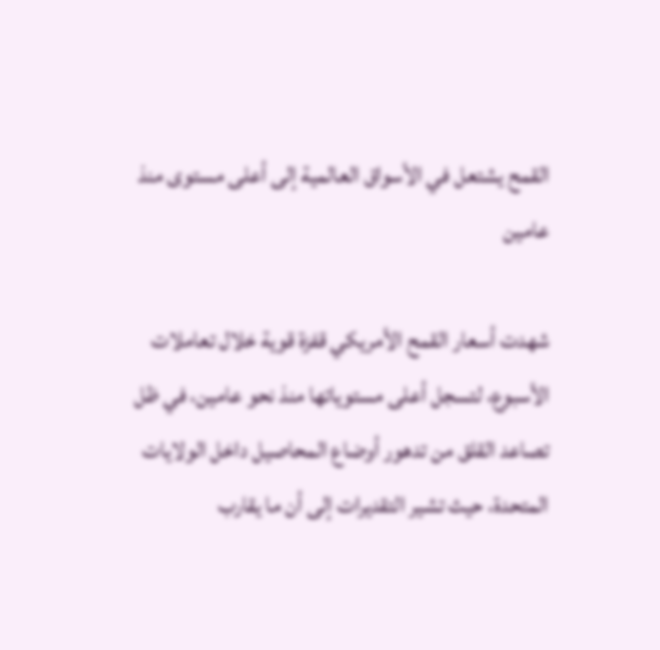القمح يشتعل في الأسواق العالمية إلى أعلى مستوى منذ عامين

شهدت أسعار القمح الأمريكي قفزة قوية خلال تعاملات الأسبوع، لتسجل أعلى مستوياتها منذ نحو عامين، في ظل تصاعد القلق من تدهور أوضاع المحاصيل داخل الولايات المتحدة، حيث تشير التقديرات إلى أن ما يقارب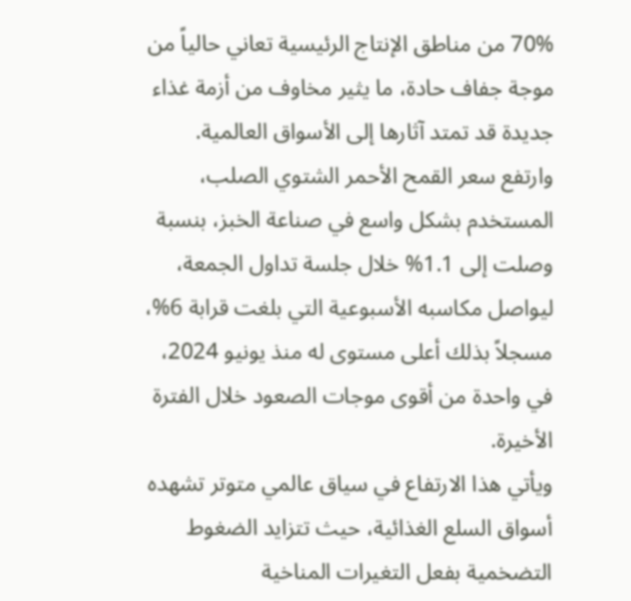70% من مناطق الإنتاج الرئيسية تعاني حالياً من موجة جفاف حادة، ما يثير مخاوف من أزمة غذاء جديدة قد تمتد آثارها إلى الأسواق العالمية.
وارتفع سعر القمح الأحمر الشتوي الصلب، المستخدم بشكل واسع في صناعة الخبز، بنسبة وصلت إلى 1.1% خلال جلسة تداول الجمعة، ليواصل مكاسبه الأسبوعية التي بلغت قرابة 6%، مسجلاً بذلك أعلى مستوى له منذ يونيو 2024، في واحدة من أقوى موجات الصعود خلال الفترة الأخيرة.
ويأتي هذا الارتفاع في سياق عالمي متوتر تشهده أسواق السلع الغذائية، حيث تتزايد الضغوط التضخمية بفعل التغيرات المناخية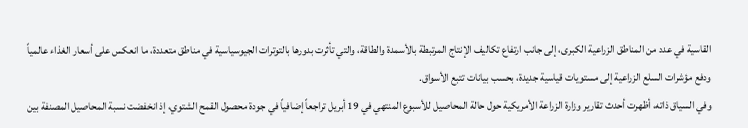القاسية في عدد من المناطق الزراعية الكبرى، إلى جانب ارتفاع تكاليف الإنتاج المرتبطة بالأسمدة والطاقة، والتي تأثرت بدورها بالتوترات الجيوسياسية في مناطق متعددة، ما انعكس على أسعار الغذاء عالمياً ودفع مؤشرات السلع الزراعية إلى مستويات قياسية جديدة، بحسب بيانات تتبع الأسواق.
وفي السياق ذاته، أظهرت أحدث تقارير وزارة الزراعة الأمريكية حول حالة المحاصيل للأسبوع المنتهي في 19 أبريل تراجعاً إضافياً في جودة محصول القمح الشتوي، إذ انخفضت نسبة المحاصيل المصنفة بين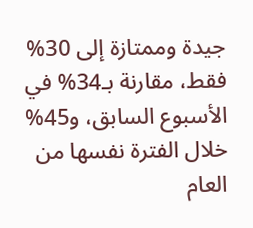جيدة وممتازة إلى 30% فقط، مقارنة بـ34% في الأسبوع السابق، و45% خلال الفترة نفسها من العام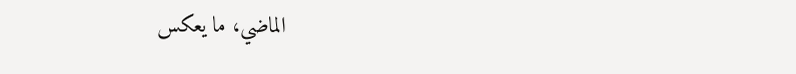الماضي، ما يعكس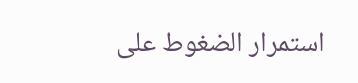استمرار الضغوط على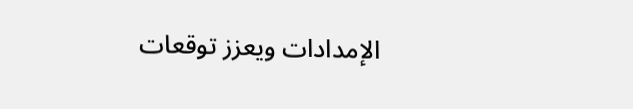الإمدادات ويعزز توقعات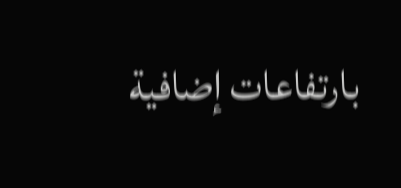بارتفاعات إضافية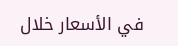في الأسعار خلال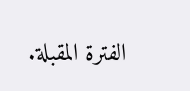الفترة المقبلة.